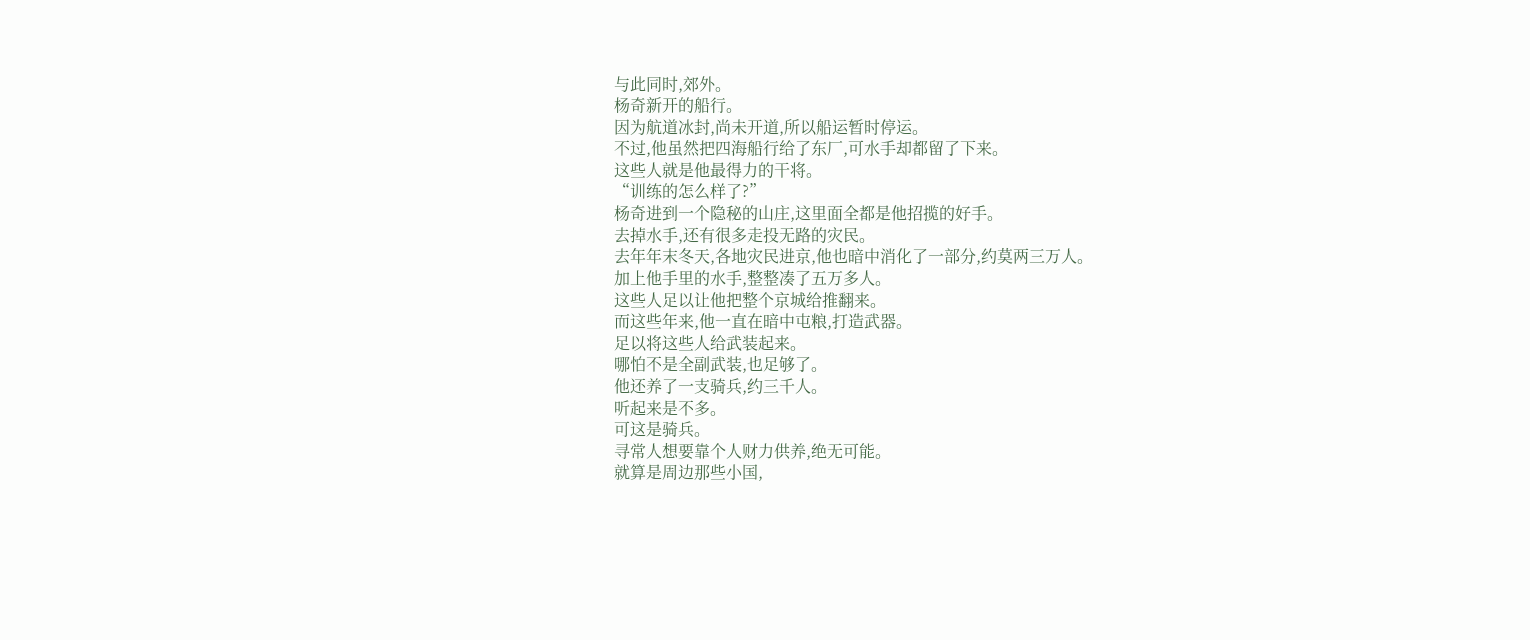与此同时,郊外。
杨奇新开的船行。
因为航道冰封,尚未开道,所以船运暂时停运。
不过,他虽然把四海船行给了东厂,可水手却都留了下来。
这些人就是他最得力的干将。
“训练的怎么样了?”
杨奇进到一个隐秘的山庄,这里面全都是他招揽的好手。
去掉水手,还有很多走投无路的灾民。
去年年末冬天,各地灾民进京,他也暗中消化了一部分,约莫两三万人。
加上他手里的水手,整整凑了五万多人。
这些人足以让他把整个京城给推翻来。
而这些年来,他一直在暗中屯粮,打造武器。
足以将这些人给武装起来。
哪怕不是全副武装,也足够了。
他还养了一支骑兵,约三千人。
听起来是不多。
可这是骑兵。
寻常人想要靠个人财力供养,绝无可能。
就算是周边那些小国,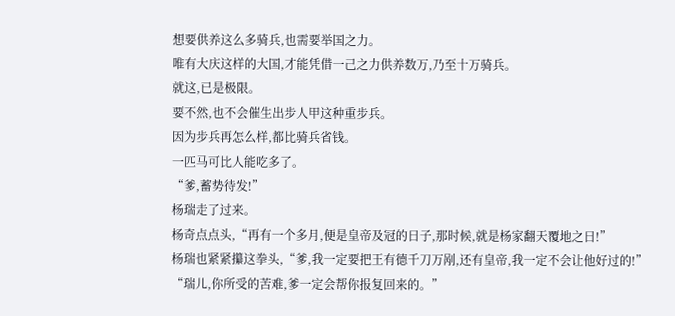想要供养这么多骑兵,也需要举国之力。
唯有大庆这样的大国,才能凭借一己之力供养数万,乃至十万骑兵。
就这,已是极限。
要不然,也不会催生出步人甲这种重步兵。
因为步兵再怎么样,都比骑兵省钱。
一匹马可比人能吃多了。
“爹,蓄势待发!”
杨瑞走了过来。
杨奇点点头,“再有一个多月,便是皇帝及冠的日子,那时候,就是杨家翻天覆地之日!”
杨瑞也紧紧攥这拳头,“爹,我一定要把王有德千刀万剐,还有皇帝,我一定不会让他好过的!”
“瑞儿,你所受的苦难,爹一定会帮你报复回来的。”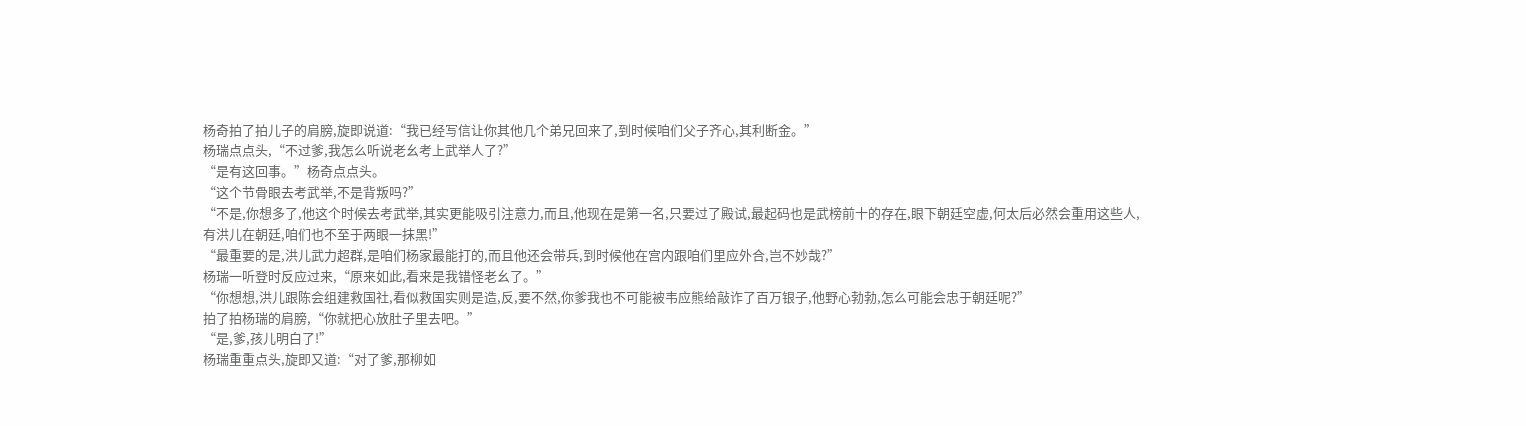杨奇拍了拍儿子的肩膀,旋即说道:“我已经写信让你其他几个弟兄回来了,到时候咱们父子齐心,其利断金。”
杨瑞点点头,“不过爹,我怎么听说老幺考上武举人了?”
“是有这回事。”杨奇点点头。
“这个节骨眼去考武举,不是背叛吗?”
“不是,你想多了,他这个时候去考武举,其实更能吸引注意力,而且,他现在是第一名,只要过了殿试,最起码也是武榜前十的存在,眼下朝廷空虚,何太后必然会重用这些人,有洪儿在朝廷,咱们也不至于两眼一抹黑!”
“最重要的是,洪儿武力超群,是咱们杨家最能打的,而且他还会带兵,到时候他在宫内跟咱们里应外合,岂不妙哉?”
杨瑞一听登时反应过来,“原来如此,看来是我错怪老幺了。”
“你想想,洪儿跟陈会组建救国社,看似救国实则是造,反,要不然,你爹我也不可能被韦应熊给敲诈了百万银子,他野心勃勃,怎么可能会忠于朝廷呢?”
拍了拍杨瑞的肩膀,“你就把心放肚子里去吧。”
“是,爹,孩儿明白了!”
杨瑞重重点头,旋即又道:“对了爹,那柳如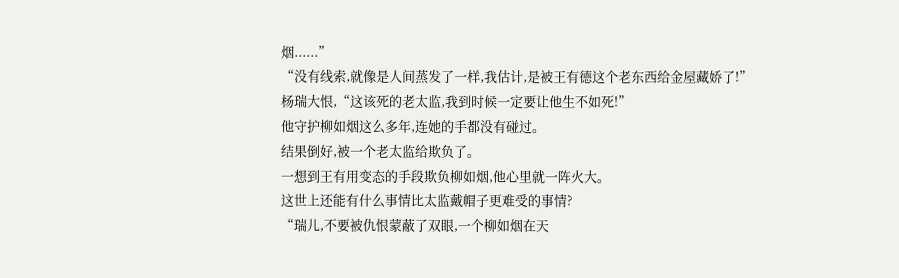烟......”
“没有线索,就像是人间蒸发了一样,我估计,是被王有德这个老东西给金屋藏娇了!”
杨瑞大恨,“这该死的老太监,我到时候一定要让他生不如死!”
他守护柳如烟这么多年,连她的手都没有碰过。
结果倒好,被一个老太监给欺负了。
一想到王有用变态的手段欺负柳如烟,他心里就一阵火大。
这世上还能有什么事情比太监戴帽子更难受的事情?
“瑞儿,不要被仇恨蒙蔽了双眼,一个柳如烟在天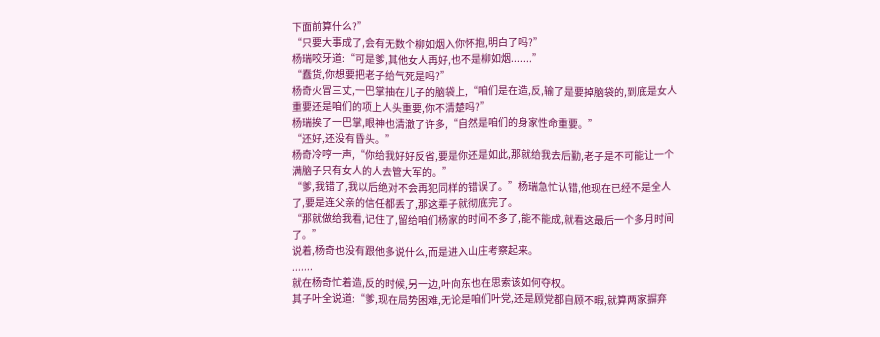下面前算什么?”
“只要大事成了,会有无数个柳如烟入你怀抱,明白了吗?”
杨瑞咬牙道:“可是爹,其他女人再好,也不是柳如烟.......”
“蠢货,你想要把老子给气死是吗?”
杨奇火冒三丈,一巴掌抽在儿子的脑袋上,“咱们是在造,反,输了是要掉脑袋的,到底是女人重要还是咱们的项上人头重要,你不清楚吗?”
杨瑞挨了一巴掌,眼神也清澈了许多,“自然是咱们的身家性命重要。”
“还好,还没有昏头。”
杨奇冷哼一声,“你给我好好反省,要是你还是如此,那就给我去后勤,老子是不可能让一个满脑子只有女人的人去管大军的。”
“爹,我错了,我以后绝对不会再犯同样的错误了。”杨瑞急忙认错,他现在已经不是全人了,要是连父亲的信任都丢了,那这辈子就彻底完了。
“那就做给我看,记住了,留给咱们杨家的时间不多了,能不能成,就看这最后一个多月时间了。”
说着,杨奇也没有跟他多说什么,而是进入山庄考察起来。
.......
就在杨奇忙着造,反的时候,另一边,叶向东也在思索该如何夺权。
其子叶全说道:“爹,现在局势困难,无论是咱们叶党,还是顾党都自顾不暇,就算两家摒弃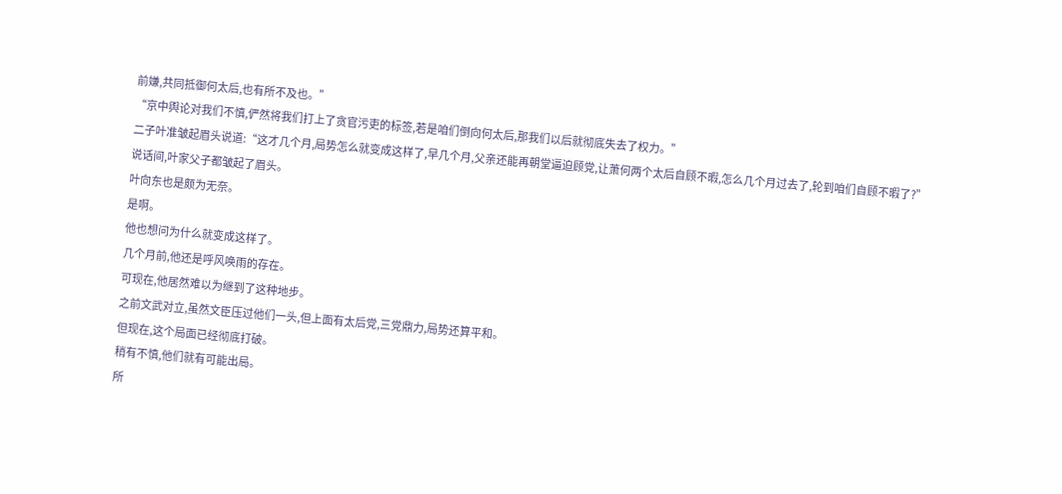前嫌,共同抵御何太后,也有所不及也。”
“京中舆论对我们不慎,俨然将我们打上了贪官污吏的标签,若是咱们倒向何太后,那我们以后就彻底失去了权力。”
二子叶准皱起眉头说道:“这才几个月,局势怎么就变成这样了,早几个月,父亲还能再朝堂逼迫顾党,让萧何两个太后自顾不暇,怎么几个月过去了,轮到咱们自顾不暇了?”
说话间,叶家父子都皱起了眉头。
叶向东也是颇为无奈。
是啊。
他也想问为什么就变成这样了。
几个月前,他还是呼风唤雨的存在。
可现在,他居然难以为继到了这种地步。
之前文武对立,虽然文臣压过他们一头,但上面有太后党,三党鼎力,局势还算平和。
但现在,这个局面已经彻底打破。
稍有不慎,他们就有可能出局。
所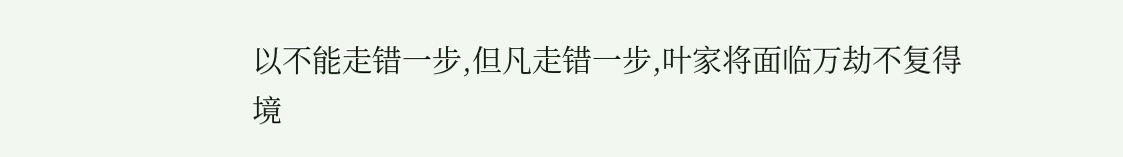以不能走错一步,但凡走错一步,叶家将面临万劫不复得境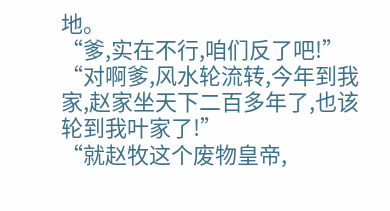地。
“爹,实在不行,咱们反了吧!”
“对啊爹,风水轮流转,今年到我家,赵家坐天下二百多年了,也该轮到我叶家了!”
“就赵牧这个废物皇帝,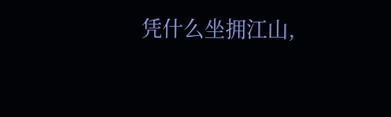凭什么坐拥江山,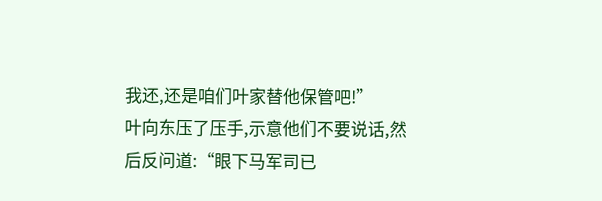我还,还是咱们叶家替他保管吧!”
叶向东压了压手,示意他们不要说话,然后反问道:“眼下马军司已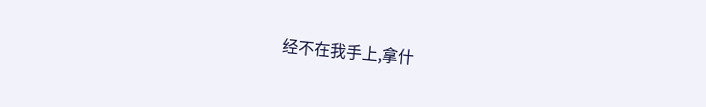经不在我手上,拿什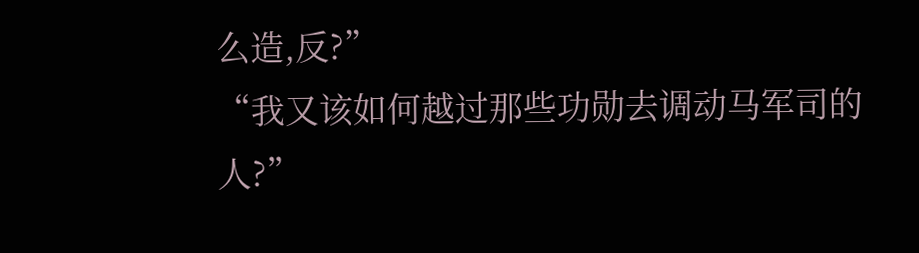么造,反?”
“我又该如何越过那些功勋去调动马军司的人?”